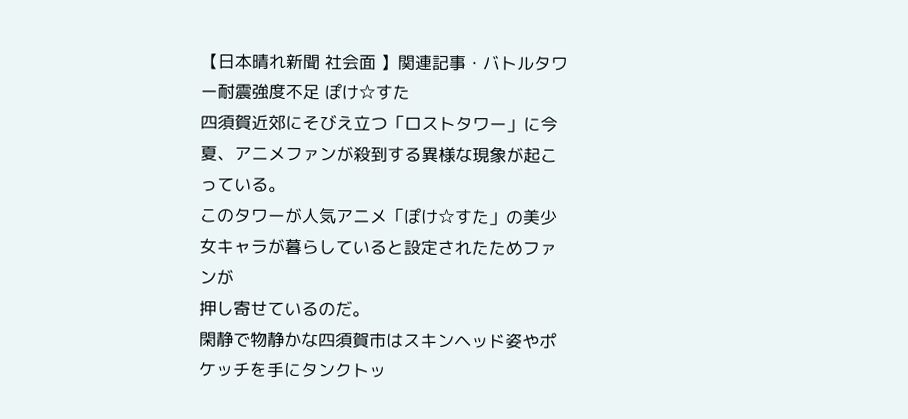【日本晴れ新聞 社会面 】関連記事・バトルタワー耐震強度不足 ぽけ☆すた
四須賀近郊にそびえ立つ「ロストタワー」に今夏、アニメファンが殺到する異様な現象が起こっている。
このタワーが人気アニメ「ぽけ☆すた」の美少女キャラが暮らしていると設定されたためファンが
押し寄せているのだ。
閑静で物静かな四須賀市はスキンヘッド姿やポケッチを手にタンクトッ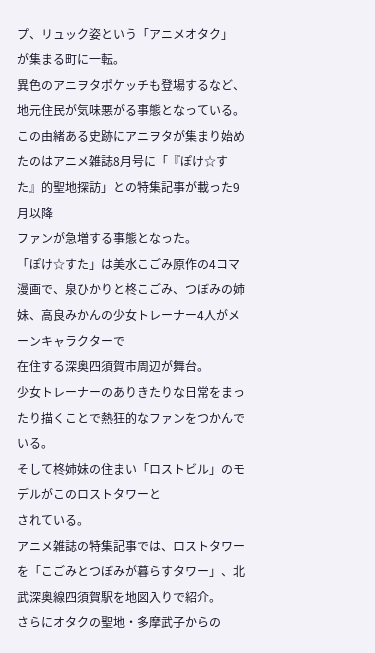プ、リュック姿という「アニメオタク」
が集まる町に一転。
異色のアニヲタポケッチも登場するなど、地元住民が気味悪がる事態となっている。
この由緒ある史跡にアニヲタが集まり始めたのはアニメ雑誌8月号に「『ぽけ☆すた』的聖地探訪」との特集記事が載った9月以降
ファンが急増する事態となった。
「ぽけ☆すた」は美水こごみ原作の4コマ漫画で、泉ひかりと柊こごみ、つぼみの姉妹、高良みかんの少女トレーナー4人がメーンキャラクターで
在住する深奥四須賀市周辺が舞台。
少女トレーナーのありきたりな日常をまったり描くことで熱狂的なファンをつかんでいる。
そして柊姉妹の住まい「ロストビル」のモデルがこのロストタワーと
されている。
アニメ雑誌の特集記事では、ロストタワーを「こごみとつぼみが暮らすタワー」、北武深奥線四須賀駅を地図入りで紹介。
さらにオタクの聖地・多摩武子からの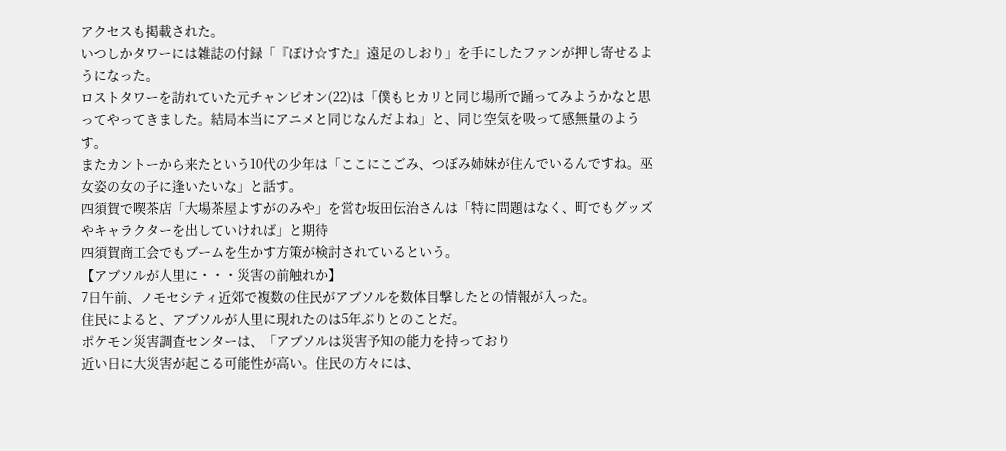アクセスも掲載された。
いつしかタワーには雑誌の付録「『ぽけ☆すた』遠足のしおり」を手にしたファンが押し寄せるようになった。
ロストタワーを訪れていた元チャンピオン(22)は「僕もヒカリと同じ場所で踊ってみようかなと思ってやってきました。結局本当にアニメと同じなんだよね」と、同じ空気を吸って感無量のようす。
またカントーから来たという10代の少年は「ここにこごみ、つぼみ姉妹が住んでいるんですね。巫女姿の女の子に逢いたいな」と話す。
四須賀で喫茶店「大場茶屋よすがのみや」を営む坂田伝治さんは「特に問題はなく、町でもグッズやキャラクターを出していければ」と期待
四須賀商工会でもブームを生かす方策が検討されているという。
【アブソルが人里に・・・災害の前触れか】
7日午前、ノモセシティ近郊で複数の住民がアブソルを数体目撃したとの情報が入った。
住民によると、アブソルが人里に現れたのは5年ぶりとのことだ。
ポケモン災害調査センターは、「アブソルは災害予知の能力を持っており
近い日に大災害が起こる可能性が高い。住民の方々には、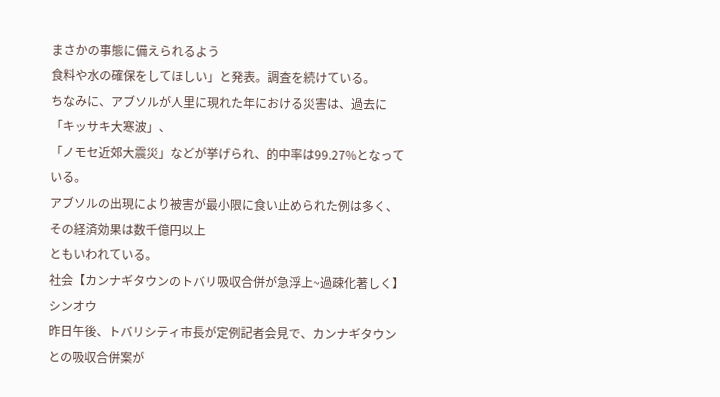まさかの事態に備えられるよう
食料や水の確保をしてほしい」と発表。調査を続けている。
ちなみに、アブソルが人里に現れた年における災害は、過去に「キッサキ大寒波」、
「ノモセ近郊大震災」などが挙げられ、的中率は99.27%となっている。
アブソルの出現により被害が最小限に食い止められた例は多く、その経済効果は数千億円以上
ともいわれている。
社会【カンナギタウンのトバリ吸収合併が急浮上~過疎化著しく】シンオウ
昨日午後、トバリシティ市長が定例記者会見で、カンナギタウンとの吸収合併案が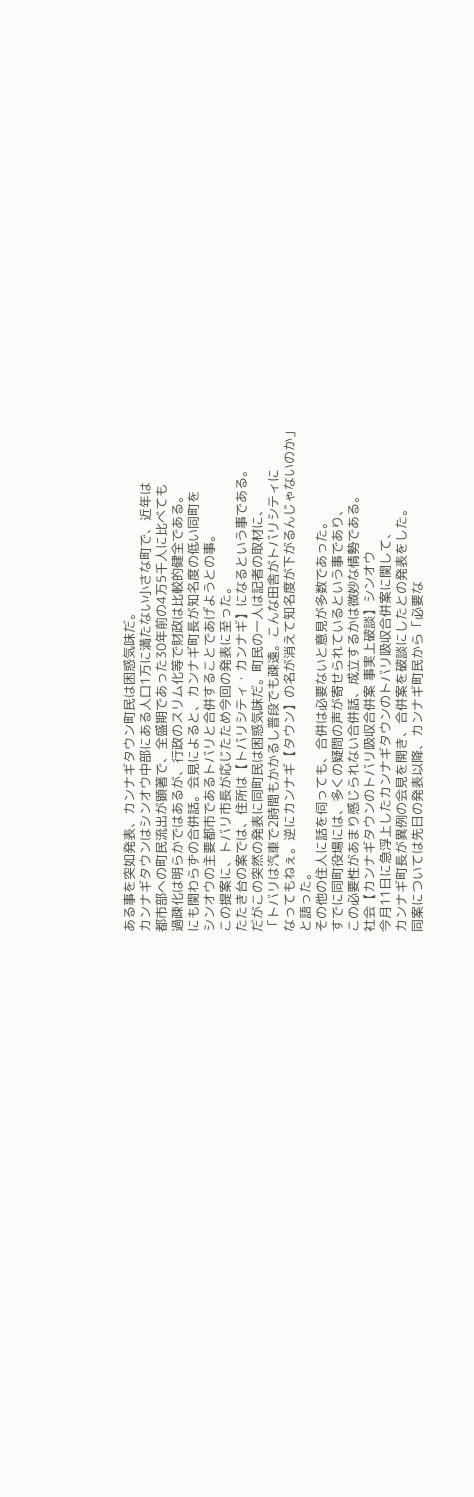ある事を突如発表、カンナギタウン町民は困惑気味だ。
カンナギタウンはシンオウ中部にある人口1万に満たない小さな町で、近年は
都市部への町民流出が顕著で、全盛期であった30年前の4万5千人に比べても
過疎化は明らかではあるが、行政のスリム化等で財政は比較的健全である。
にも関わらずの合併話。会見によると、カンナギ町長が知名度の低い同町を
シンオウの主要都市であるトバリと合併することであげようとの事。
この提案に、トバリ市長が応じたため今回の発表に至った。
たたき台の案では、住所は【トバリシティ・カンナギ】になるという事である。
だがこの突然の発表に同町民は困惑気味だ。町民の一人は記者の取材に、
「トバリは汽車で2時間もかかるし普段でも疎遠。こんな田舎がトバリシティに
なってもねぇ。逆にカンナギ【タウン】の名が消えて知名度が下がるんじゃないのか」
と語った。
その他の住人に話を伺っても、合併は必要ないと意見が多数であった。
すでに同町役場には、多くの疑問の声が寄せられているという事であり、
この必要性があまり感じられない合併話、成立するかは微妙な情勢である。
社会【カンナギタウンのトバリ吸収合併案 事実上破談】シンオウ
今月11日に急浮上したカンナギタウンのトバリ吸収合併案に関して、
カンナギ町長が異例の会見を開き、合併案を破談にしたとの発表をした。
同案については先日の発表以降、カンナギ町民から「必要な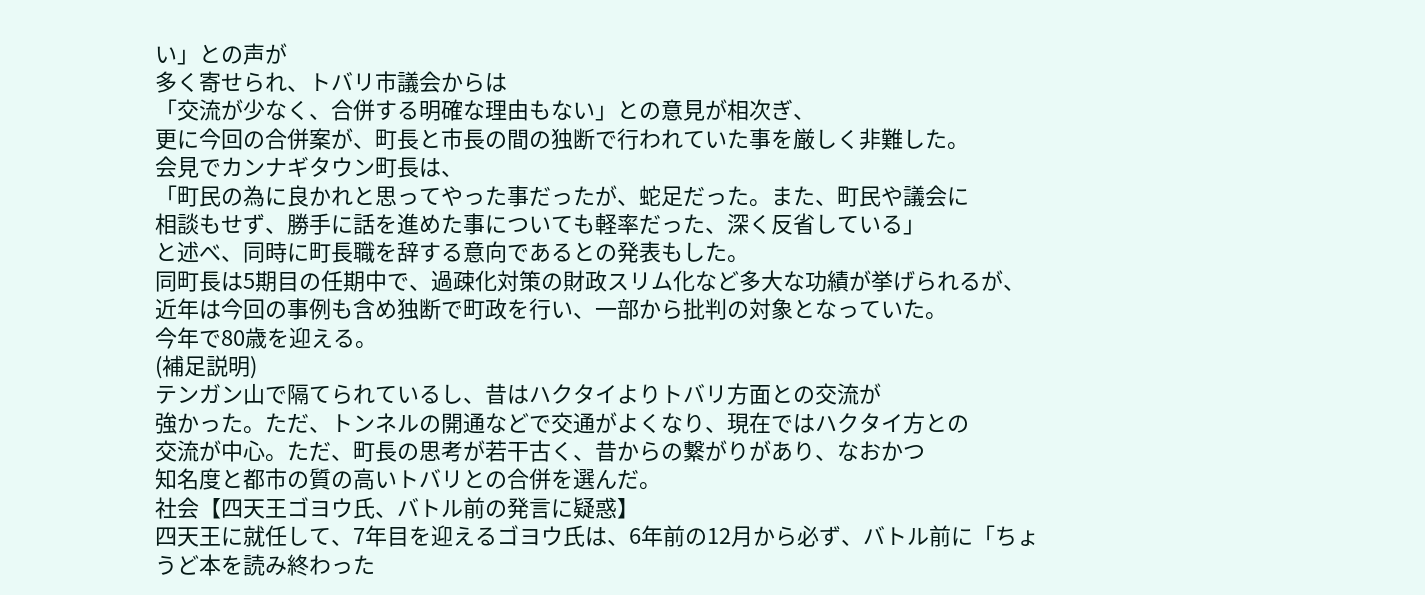い」との声が
多く寄せられ、トバリ市議会からは
「交流が少なく、合併する明確な理由もない」との意見が相次ぎ、
更に今回の合併案が、町長と市長の間の独断で行われていた事を厳しく非難した。
会見でカンナギタウン町長は、
「町民の為に良かれと思ってやった事だったが、蛇足だった。また、町民や議会に
相談もせず、勝手に話を進めた事についても軽率だった、深く反省している」
と述べ、同時に町長職を辞する意向であるとの発表もした。
同町長は5期目の任期中で、過疎化対策の財政スリム化など多大な功績が挙げられるが、
近年は今回の事例も含め独断で町政を行い、一部から批判の対象となっていた。
今年で80歳を迎える。
(補足説明)
テンガン山で隔てられているし、昔はハクタイよりトバリ方面との交流が
強かった。ただ、トンネルの開通などで交通がよくなり、現在ではハクタイ方との
交流が中心。ただ、町長の思考が若干古く、昔からの繋がりがあり、なおかつ
知名度と都市の質の高いトバリとの合併を選んだ。
社会【四天王ゴヨウ氏、バトル前の発言に疑惑】
四天王に就任して、7年目を迎えるゴヨウ氏は、6年前の12月から必ず、バトル前に「ちょうど本を読み終わった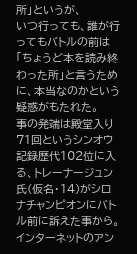所」というが、
いつ行っても、誰が行ってもバトルの前は「ちょうど本を読み終わった所」と言うために、本当なのかという疑惑がもたれた。
事の発端は殿堂入り71回というシンオウ記録歴代102位に入る、トレーナージュン氏(仮名・14)がシロナチャンピオンにバトル前に訴えた事から。
インターネットのアン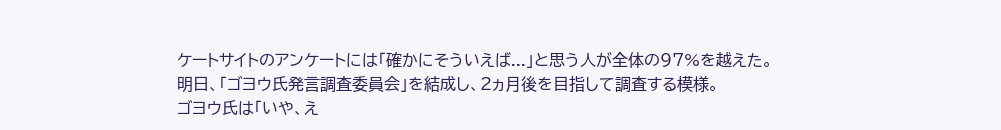ケートサイトのアンケートには「確かにそういえば...」と思う人が全体の97%を越えた。
明日、「ゴヨウ氏発言調査委員会」を結成し、2ヵ月後を目指して調査する模様。
ゴヨウ氏は「いや、え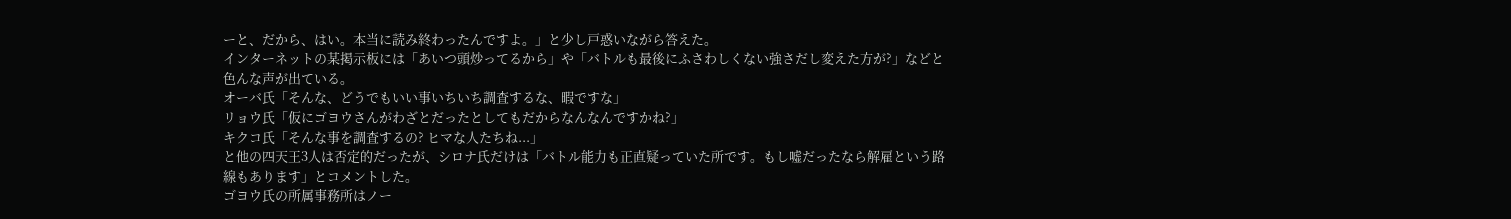ーと、だから、はい。本当に読み終わったんですよ。」と少し戸惑いながら答えた。
インターネットの某掲示板には「あいつ頭炒ってるから」や「バトルも最後にふさわしくない強さだし変えた方が?」などと色んな声が出ている。
オーバ氏「そんな、どうでもいい事いちいち調査するな、暇ですな」
リョウ氏「仮にゴヨウさんがわざとだったとしてもだからなんなんですかね?」
キクコ氏「そんな事を調査するの? ヒマな人たちね...」
と他の四天王3人は否定的だったが、シロナ氏だけは「バトル能力も正直疑っていた所です。もし嘘だったなら解雇という路線もあります」とコメントした。
ゴヨウ氏の所属事務所はノー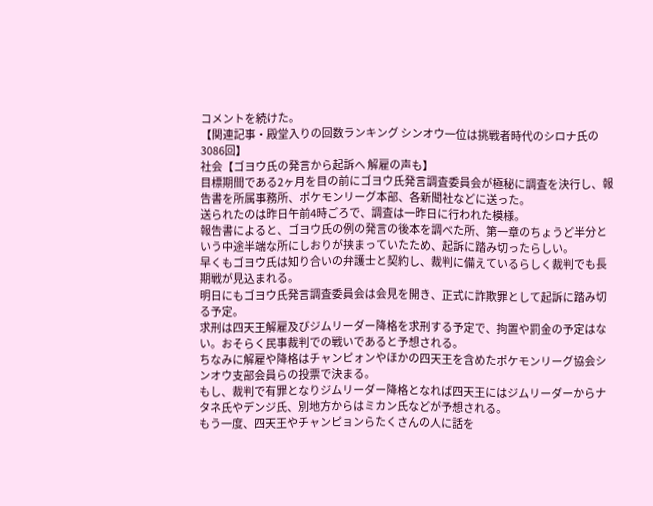コメントを続けた。
【関連記事・殿堂入りの回数ランキング シンオウ一位は挑戦者時代のシロナ氏の3086回】
社会【ゴヨウ氏の発言から起訴へ 解雇の声も】
目標期間である2ヶ月を目の前にゴヨウ氏発言調査委員会が極秘に調査を決行し、報告書を所属事務所、ポケモンリーグ本部、各新聞社などに送った。
送られたのは昨日午前4時ごろで、調査は一昨日に行われた模様。
報告書によると、ゴヨウ氏の例の発言の後本を調べた所、第一章のちょうど半分という中途半端な所にしおりが挟まっていたため、起訴に踏み切ったらしい。
早くもゴヨウ氏は知り合いの弁護士と契約し、裁判に備えているらしく裁判でも長期戦が見込まれる。
明日にもゴヨウ氏発言調査委員会は会見を開き、正式に詐欺罪として起訴に踏み切る予定。
求刑は四天王解雇及びジムリーダー降格を求刑する予定で、拘置や罰金の予定はない。おそらく民事裁判での戦いであると予想される。
ちなみに解雇や降格はチャンピォンやほかの四天王を含めたポケモンリーグ協会シンオウ支部会員らの投票で決まる。
もし、裁判で有罪となりジムリーダー降格となれば四天王にはジムリーダーからナタネ氏やデンジ氏、別地方からはミカン氏などが予想される。
もう一度、四天王やチャンピョンらたくさんの人に話を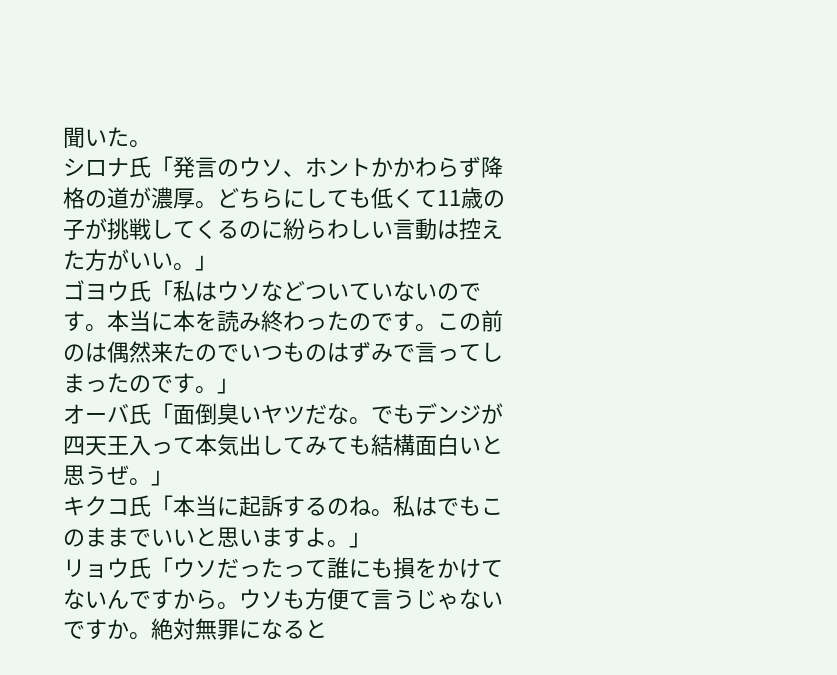聞いた。
シロナ氏「発言のウソ、ホントかかわらず降格の道が濃厚。どちらにしても低くて11歳の子が挑戦してくるのに紛らわしい言動は控えた方がいい。」
ゴヨウ氏「私はウソなどついていないのです。本当に本を読み終わったのです。この前のは偶然来たのでいつものはずみで言ってしまったのです。」
オーバ氏「面倒臭いヤツだな。でもデンジが四天王入って本気出してみても結構面白いと思うぜ。」
キクコ氏「本当に起訴するのね。私はでもこのままでいいと思いますよ。」
リョウ氏「ウソだったって誰にも損をかけてないんですから。ウソも方便て言うじゃないですか。絶対無罪になると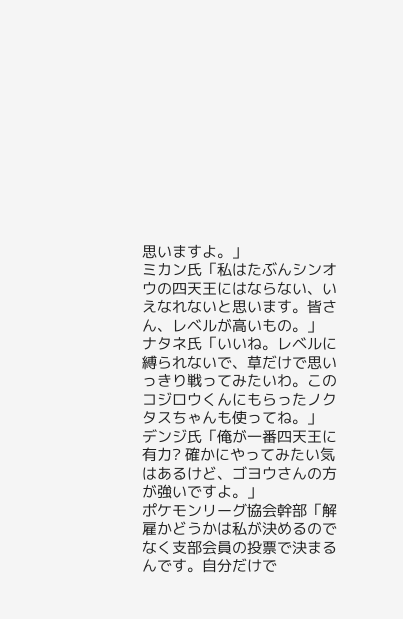思いますよ。」
ミカン氏「私はたぶんシンオウの四天王にはならない、いえなれないと思います。皆さん、レベルが高いもの。」
ナタネ氏「いいね。レベルに縛られないで、草だけで思いっきり戦ってみたいわ。このコジロウくんにもらったノクタスちゃんも使ってね。」
デンジ氏「俺が一番四天王に有力? 確かにやってみたい気はあるけど、ゴヨウさんの方が強いですよ。」
ポケモンリーグ協会幹部「解雇かどうかは私が決めるのでなく支部会員の投票で決まるんです。自分だけで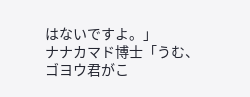はないですよ。」
ナナカマド博士「うむ、ゴヨウ君がこ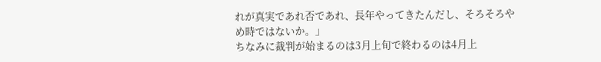れが真実であれ否であれ、長年やってきたんだし、そろそろやめ時ではないか。」
ちなみに裁判が始まるのは3月上旬で終わるのは4月上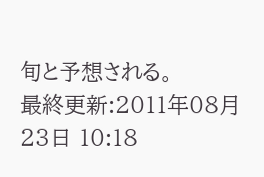旬と予想される。
最終更新:2011年08月23日 10:18